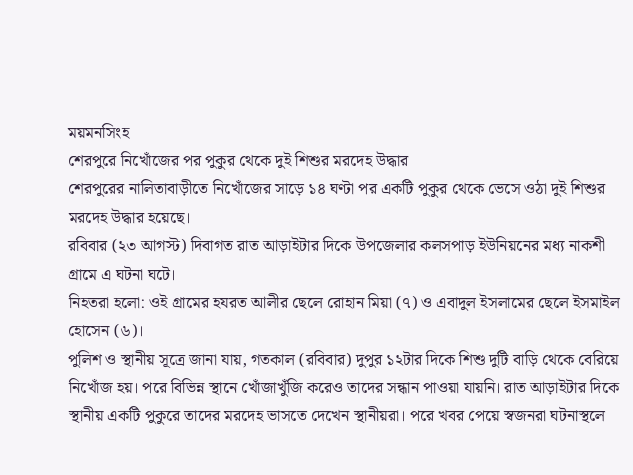ময়মনসিংহ
শেরপুরে নিখোঁজের পর পুকুর থেকে দুই শিশুর মরদেহ উদ্ধার
শেরপুরের নালিতাবাড়ীতে নিখোঁজের সাড়ে ১৪ ঘণ্টা পর একটি পুকুর থেকে ভেসে ওঠা দুই শিশুর মরদেহ উদ্ধার হয়েছে।
রবিবার (২৩ আগস্ট) দিবাগত রাত আড়াইটার দিকে উপজেলার কলসপাড় ইউনিয়নের মধ্য নাকশী গ্রামে এ ঘটনা ঘটে।
নিহতরা হলো: ওই গ্রামের হযরত আলীর ছেলে রোহান মিয়া (৭) ও এবাদুল ইসলামের ছেলে ইসমাইল হোসেন (৬)।
পুলিশ ও স্থানীয় সূত্রে জানা যায়, গতকাল (রবিবার) দুপুর ১২টার দিকে শিশু দুটি বাড়ি থেকে বেরিয়ে নিখোঁজ হয়। পরে বিভিন্ন স্থানে খোঁজাখুঁজি করেও তাদের সন্ধান পাওয়া যায়নি। রাত আড়াইটার দিকে স্থানীয় একটি পুকুরে তাদের মরদেহ ভাসতে দেখেন স্থানীয়রা। পরে খবর পেয়ে স্বজনরা ঘটনাস্থলে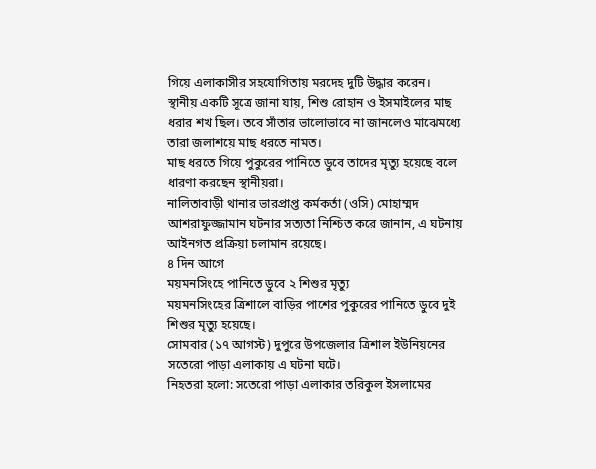গিয়ে এলাকাসীর সহযোগিতায় মরদেহ দুটি উদ্ধার করেন।
স্থানীয় একটি সূত্রে জানা যায়, শিশু রোহান ও ইসমাইলের মাছ ধরার শখ ছিল। তবে সাঁতার ভালোভাবে না জানলেও মাঝেমধ্যে তারা জলাশয়ে মাছ ধরতে নামত।
মাছ ধরতে গিয়ে পুকুরের পানিতে ডুবে তাদের মৃত্যু হয়েছে বলে ধারণা করছেন স্থানীয়রা।
নালিতাবাড়ী থানার ভারপ্রাপ্ত কর্মকর্তা (ওসি) মোহাম্মদ আশরাফুজ্জামান ঘটনার সত্যতা নিশ্চিত করে জানান, এ ঘটনায় আইনগত প্রক্রিয়া চলামান রয়েছে।
৪ দিন আগে
ময়মনসিংহে পানিতে ডুবে ২ শিশুর মৃত্যু
ময়মনসিংহের ত্রিশালে বাড়ির পাশের পুকুরের পানিতে ডুবে দুই শিশুর মৃত্যু হয়েছে।
সোমবার (১৭ আগস্ট) দুপুরে উপজেলার ত্রিশাল ইউনিয়নের সতেরো পাড়া এলাকায় এ ঘটনা ঘটে।
নিহতরা হলো: সতেরো পাড়া এলাকার তরিকুল ইসলামের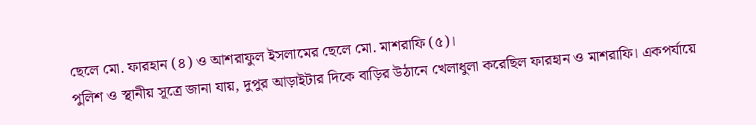ছেলে মো. ফারহান (৪) ও আশরাফুল ইসলামের ছেলে মো. মাশরাফি (৫)।
পুলিশ ও স্থানীয় সূত্রে জানা যায়, দুপুর আড়াইটার দিকে বাড়ির উঠানে খেলাধুলা করেছিল ফারহান ও মাশরাফি। একপর্যায়ে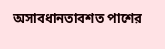অসাবধানতাবশত পাশের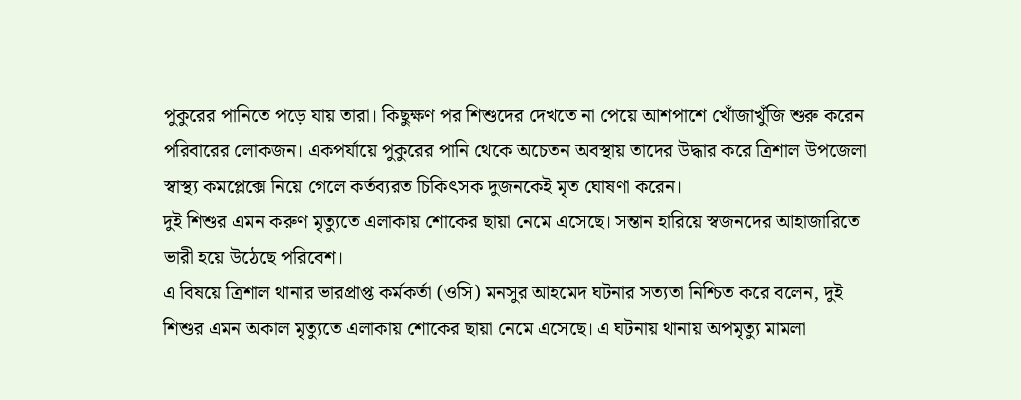পুকুরের পানিতে পড়ে যায় তারা। কিছুক্ষণ পর শিশুদের দেখতে না পেয়ে আশপাশে খোঁজাখুঁজি শুরু করেন পরিবারের লোকজন। একপর্যায়ে পুকুরের পানি থেকে অচেতন অবস্থায় তাদের উদ্ধার করে ত্রিশাল উপজেলা স্বাস্থ্য কমপ্লেক্সে নিয়ে গেলে কর্তব্যরত চিকিৎসক দুজনকেই মৃত ঘোষণা করেন।
দুই শিশুর এমন করুণ মৃত্যুতে এলাকায় শোকের ছায়া নেমে এসেছে। সন্তান হারিয়ে স্বজনদের আহাজারিতে ভারী হয়ে উঠেছে পরিবেশ।
এ বিষয়ে ত্রিশাল থানার ভারপ্রাপ্ত কর্মকর্তা (ওসি) মনসুর আহমেদ ঘটনার সত্যতা নিশ্চিত করে বলেন, দুই শিশুর এমন অকাল মৃত্যুতে এলাকায় শোকের ছায়া নেমে এসেছে। এ ঘটনায় থানায় অপমৃত্যু মামলা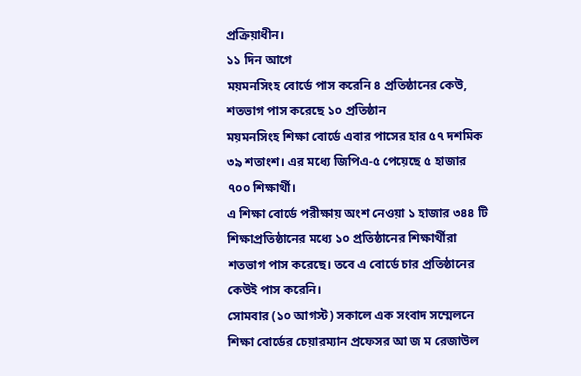প্রক্রিয়াধীন।
১১ দিন আগে
ময়মনসিংহ বোর্ডে পাস করেনি ৪ প্রতিষ্ঠানের কেউ, শতভাগ পাস করেছে ১০ প্রতিষ্ঠান
ময়মনসিংহ শিক্ষা বোর্ডে এবার পাসের হার ৫৭ দশমিক ৩৯ শতাংশ। এর মধ্যে জিপিএ-৫ পেয়েছে ৫ হাজার ৭০০ শিক্ষার্থী।
এ শিক্ষা বোর্ডে পরীক্ষায় অংশ নেওয়া ১ হাজার ৩৪৪ টি শিক্ষাপ্রতিষ্ঠানের মধ্যে ১০ প্রতিষ্ঠানের শিক্ষার্থীরা শতভাগ পাস করেছে। তবে এ বোর্ডে চার প্রতিষ্ঠানের কেউই পাস করেনি।
সোমবার (১০ আগস্ট) সকালে এক সংবাদ সম্মেলনে শিক্ষা বোর্ডের চেয়ারম্যান প্রফেসর আ জ ম রেজাউল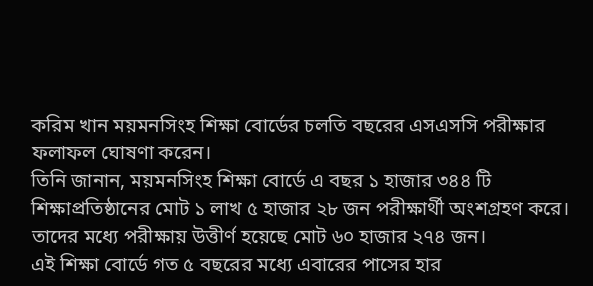করিম খান ময়মনসিংহ শিক্ষা বোর্ডের চলতি বছরের এসএসসি পরীক্ষার ফলাফল ঘোষণা করেন।
তিনি জানান, ময়মনসিংহ শিক্ষা বোর্ডে এ বছর ১ হাজার ৩৪৪ টি শিক্ষাপ্রতিষ্ঠানের মোট ১ লাখ ৫ হাজার ২৮ জন পরীক্ষার্থী অংশগ্রহণ করে। তাদের মধ্যে পরীক্ষায় উত্তীর্ণ হয়েছে মোট ৬০ হাজার ২৭৪ জন।
এই শিক্ষা বোর্ডে গত ৫ বছরের মধ্যে এবারের পাসের হার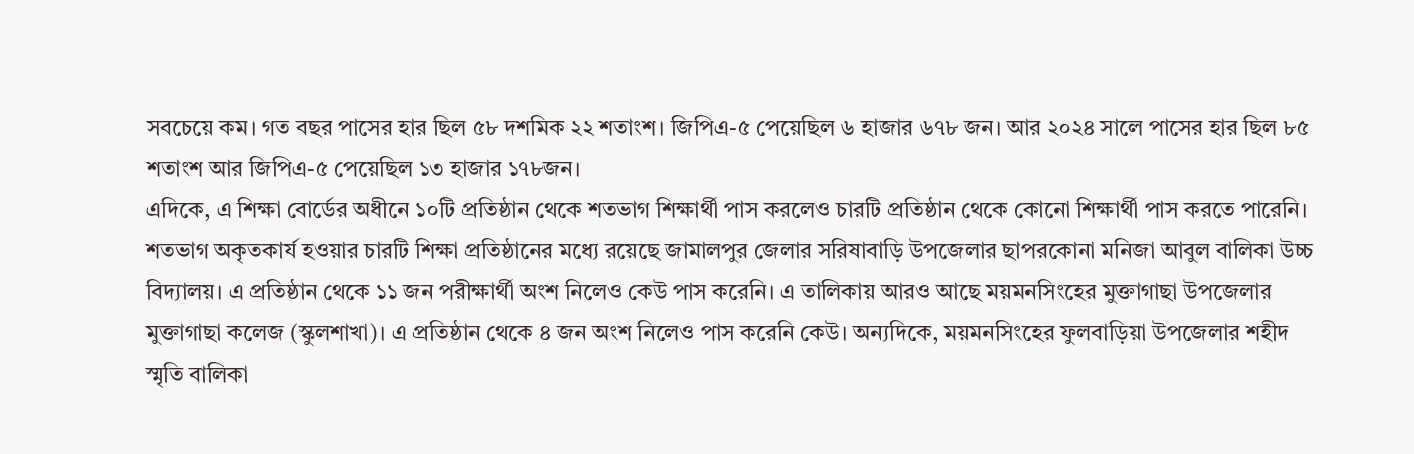সবচেয়ে কম। গত বছর পাসের হার ছিল ৫৮ দশমিক ২২ শতাংশ। জিপিএ-৫ পেয়েছিল ৬ হাজার ৬৭৮ জন। আর ২০২৪ সালে পাসের হার ছিল ৮৫ শতাংশ আর জিপিএ-৫ পেয়েছিল ১৩ হাজার ১৭৮জন।
এদিকে, এ শিক্ষা বোর্ডের অধীনে ১০টি প্রতিষ্ঠান থেকে শতভাগ শিক্ষার্থী পাস করলেও চারটি প্রতিষ্ঠান থেকে কোনো শিক্ষার্থী পাস করতে পারেনি।
শতভাগ অকৃতকার্য হওয়ার চারটি শিক্ষা প্রতিষ্ঠানের মধ্যে রয়েছে জামালপুর জেলার সরিষাবাড়ি উপজেলার ছাপরকোনা মনিজা আবুল বালিকা উচ্চ বিদ্যালয়। এ প্রতিষ্ঠান থেকে ১১ জন পরীক্ষার্থী অংশ নিলেও কেউ পাস করেনি। এ তালিকায় আরও আছে ময়মনসিংহের মুক্তাগাছা উপজেলার মুক্তাগাছা কলেজ (স্কুলশাখা)। এ প্রতিষ্ঠান থেকে ৪ জন অংশ নিলেও পাস করেনি কেউ। অন্যদিকে, ময়মনসিংহের ফুলবাড়িয়া উপজেলার শহীদ স্মৃতি বালিকা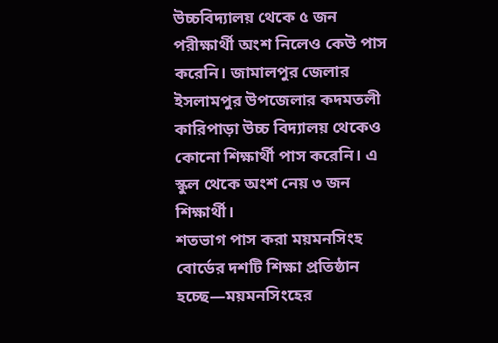উচ্চবিদ্যালয় থেকে ৫ জন পরীক্ষার্থী অংশ নিলেও কেউ পাস করেনি। জামালপুর জেলার ইসলামপুর উপজেলার কদমতলী কারিপাড়া উচ্চ বিদ্যালয় থেকেও কোনো শিক্ষার্থী পাস করেনি। এ স্কুল থেকে অংশ নেয় ৩ জন শিক্ষার্থী।
শতভাগ পাস করা ময়মনসিংহ বোর্ডের দশটি শিক্ষা প্রতিষ্ঠান হচ্ছে—ময়মনসিংহের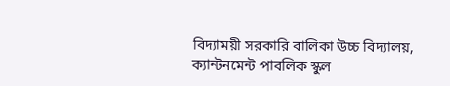বিদ্যাময়ী সরকারি বালিকা উচ্চ বিদ্যালয়, ক্যান্টনমেন্ট পাবলিক স্কুল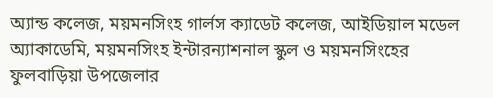অ্যান্ড কলেজ, ময়মনসিংহ গার্লস ক্যাডেট কলেজ, আইডিয়াল মডেল অ্যাকাডেমি, ময়মনসিংহ ইন্টারন্যাশনাল স্কুল ও ময়মনসিংহের ফুলবাড়িয়া উপজেলার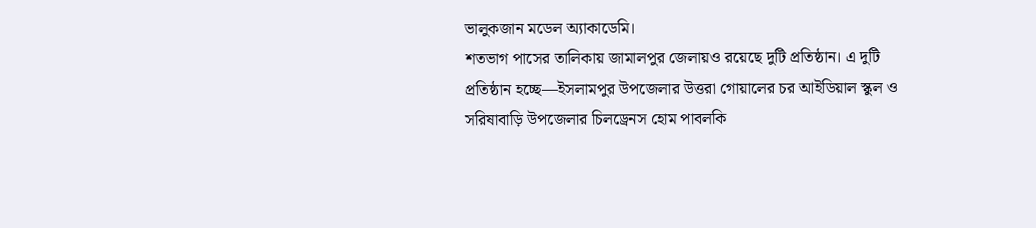ভালুকজান মডেল অ্যাকাডেমি।
শতভাগ পাসের তালিকায় জামালপুর জেলায়ও রয়েছে দুটি প্রতিষ্ঠান। এ দুটি প্রতিষ্ঠান হচ্ছে—ইসলামপুর উপজেলার উত্তরা গোয়ালের চর আইডিয়াল স্কুল ও সরিষাবাড়ি উপজেলার চিলড্রেনস হোম পাবলকি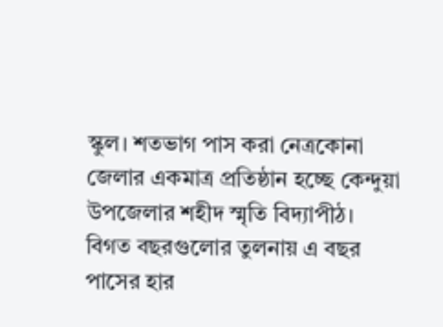স্কুল। শতভাগ পাস করা নেত্রকোনা জেলার একমাত্র প্রতিষ্ঠান হচ্ছে কেন্দুয়া উপজেলার শহীদ স্মৃতি বিদ্যাপীঠ।
বিগত বছরগুলোর তুলনায় এ বছর পাসের হার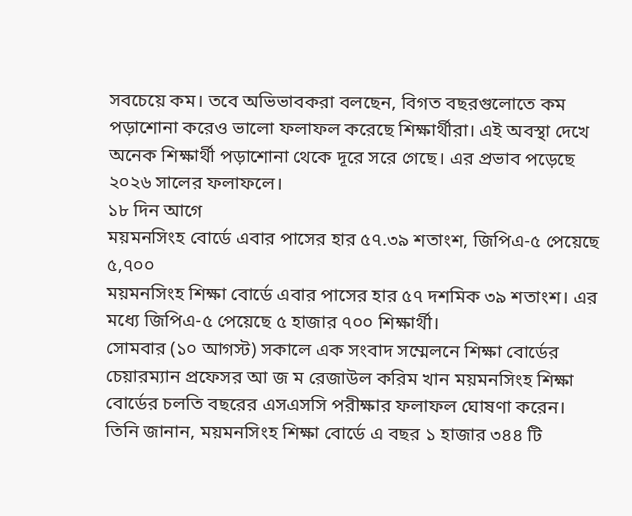সবচেয়ে কম। তবে অভিভাবকরা বলছেন, বিগত বছরগুলোতে কম পড়াশোনা করেও ভালো ফলাফল করেছে শিক্ষার্থীরা। এই অবস্থা দেখে অনেক শিক্ষার্থী পড়াশোনা থেকে দূরে সরে গেছে। এর প্রভাব পড়েছে ২০২৬ সালের ফলাফলে।
১৮ দিন আগে
ময়মনসিংহ বোর্ডে এবার পাসের হার ৫৭.৩৯ শতাংশ, জিপিএ-৫ পেয়েছে ৫,৭০০
ময়মনসিংহ শিক্ষা বোর্ডে এবার পাসের হার ৫৭ দশমিক ৩৯ শতাংশ। এর মধ্যে জিপিএ-৫ পেয়েছে ৫ হাজার ৭০০ শিক্ষার্থী।
সোমবার (১০ আগস্ট) সকালে এক সংবাদ সম্মেলনে শিক্ষা বোর্ডের চেয়ারম্যান প্রফেসর আ জ ম রেজাউল করিম খান ময়মনসিংহ শিক্ষা বোর্ডের চলতি বছরের এসএসসি পরীক্ষার ফলাফল ঘোষণা করেন।
তিনি জানান, ময়মনসিংহ শিক্ষা বোর্ডে এ বছর ১ হাজার ৩৪৪ টি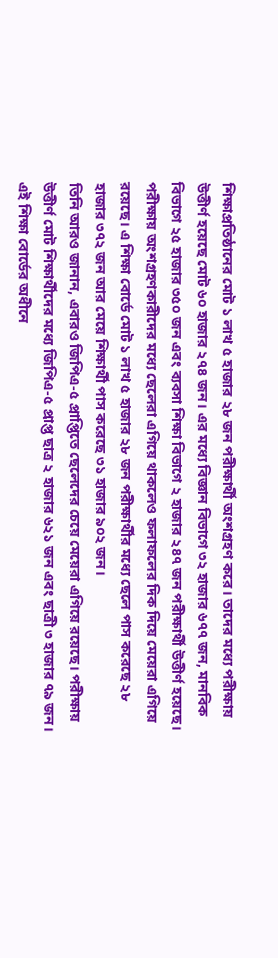শিক্ষাপ্রতিষ্ঠানের মোট ১ লাখ ৫ হাজার ২৮ জন পরীক্ষার্থী অংশগ্রহণ করে। তাদের মধ্যে পরীক্ষায় উত্তীর্ণ হয়েছে মোট ৬০ হাজার ২৭৪ জন। এর মধ্যে বিজ্ঞান বিভাগে ৩২ হাজার ৬৭৭ জন, মানবিক বিভাগে ২৫ হাজার ৩৫০ জন এবং ব্যবসা শিক্ষা বিভাগে ২ হাজার ২৪৭ জন পরীক্ষার্থী উত্তীর্ণ হয়েছে।
পরীক্ষায় অংশগ্রহণকারীদের মধ্যে ছেলেরা এগিয়ে থাকলেও ফলাফলের দিক দিয়ে মেয়েরা এগিয়ে রয়েছে। এ শিক্ষা বোর্ডে মোট ১ লাখ ৫ হাজার ২৮ জন পরীক্ষার্থীর মধ্যে ছেলে পাস করেছে ২৮ হাজার ৩৭২ জন আর মেয়ে শিক্ষার্থী পাস করেছে ৩১ হাজার ৯০২ জন।
তিনি আরও জানান, এবারও জিপিএ-৫ প্রাপ্তিতে ছেলেদের চেয়ে মেয়েরা এগিয়ে রয়েছে। পরীক্ষায় উত্তীর্ণ মোট শিক্ষার্থীদের মধ্যে জিপিএ-৫ প্রাপ্ত ছাত্র ২ হাজার ৬২১ জন এবং ছাত্রী ৩ হাজার ৭৯ জন।
এই শিক্ষা বোর্ডের অধীনে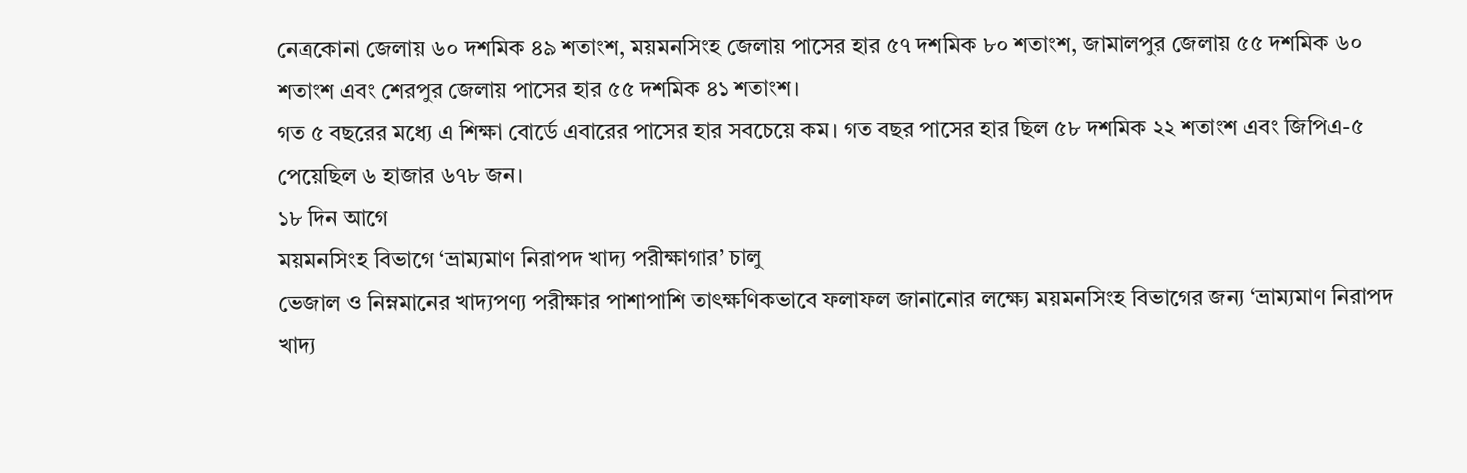নেত্রকোনা জেলায় ৬০ দশমিক ৪৯ শতাংশ, ময়মনসিংহ জেলায় পাসের হার ৫৭ দশমিক ৮০ শতাংশ, জামালপুর জেলায় ৫৫ দশমিক ৬০ শতাংশ এবং শেরপুর জেলায় পাসের হার ৫৫ দশমিক ৪১ শতাংশ।
গত ৫ বছরের মধ্যে এ শিক্ষা বোর্ডে এবারের পাসের হার সবচেয়ে কম। গত বছর পাসের হার ছিল ৫৮ দশমিক ২২ শতাংশ এবং জিপিএ-৫ পেয়েছিল ৬ হাজার ৬৭৮ জন।
১৮ দিন আগে
ময়মনসিংহ বিভাগে ‘ভ্রাম্যমাণ নিরাপদ খাদ্য পরীক্ষাগার’ চালু
ভেজাল ও নিম্নমানের খাদ্যপণ্য পরীক্ষার পাশাপাশি তাৎক্ষণিকভাবে ফলাফল জানানোর লক্ষ্যে ময়মনসিংহ বিভাগের জন্য ‘ভ্রাম্যমাণ নিরাপদ খাদ্য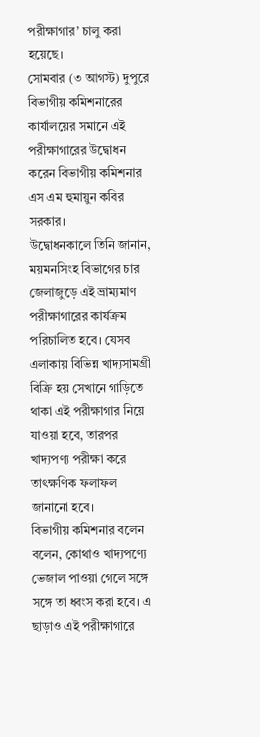পরীক্ষাগার’ চালু করা হয়েছে।
সোমবার (৩ আগস্ট) দুপুরে বিভাগীয় কমিশনারের কার্যালয়ের সমানে এই পরীক্ষাগারের উদ্বোধন করেন বিভাগীয় কমিশনার এস এম হুমায়ুন কবির সরকার।
উদ্বোধনকালে তিনি জানান, ময়মনসিংহ বিভাগের চার জেলাজুড়ে এই ভ্রাম্যমাণ পরীক্ষাগারের কার্যক্রম পরিচালিত হবে। যেসব এলাকায় বিভিন্ন খাদ্যসামগ্রী বিক্রি হয় সেখানে গাড়িতে থাকা এই পরীক্ষাগার নিয়ে যাওয়া হবে, তারপর খাদ্যপণ্য পরীক্ষা করে তাৎক্ষণিক ফলাফল জানানো হবে।
বিভাগীয় কমিশনার বলেন বলেন, কোথাও খাদ্যপণ্যে ভেজাল পাওয়া গেলে সঙ্গে সঙ্গে তা ধ্বংস করা হবে। এ ছাড়াও এই পরীক্ষাগারে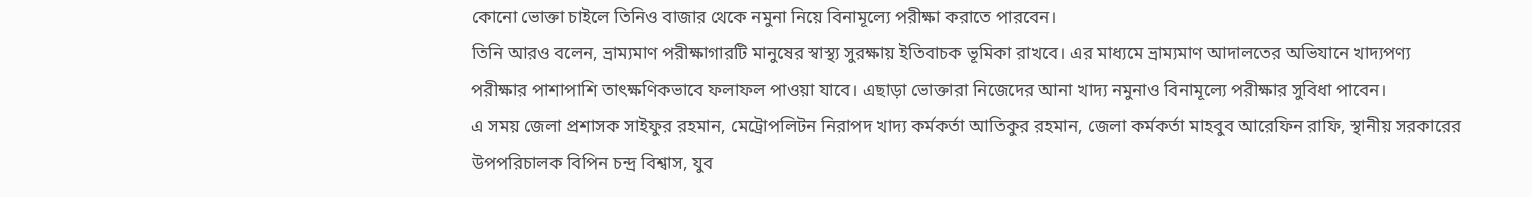কোনো ভোক্তা চাইলে তিনিও বাজার থেকে নমুনা নিয়ে বিনামূল্যে পরীক্ষা করাতে পারবেন।
তিনি আরও বলেন, ভ্রাম্যমাণ পরীক্ষাগারটি মানুষের স্বাস্থ্য সুরক্ষায় ইতিবাচক ভূমিকা রাখবে। এর মাধ্যমে ভ্রাম্যমাণ আদালতের অভিযানে খাদ্যপণ্য পরীক্ষার পাশাপাশি তাৎক্ষণিকভাবে ফলাফল পাওয়া যাবে। এছাড়া ভোক্তারা নিজেদের আনা খাদ্য নমুনাও বিনামূল্যে পরীক্ষার সুবিধা পাবেন।
এ সময় জেলা প্রশাসক সাইফুর রহমান, মেট্রোপলিটন নিরাপদ খাদ্য কর্মকর্তা আতিকুর রহমান, জেলা কর্মকর্তা মাহবুব আরেফিন রাফি, স্থানীয় সরকারের উপপরিচালক বিপিন চন্দ্র বিশ্বাস, যুব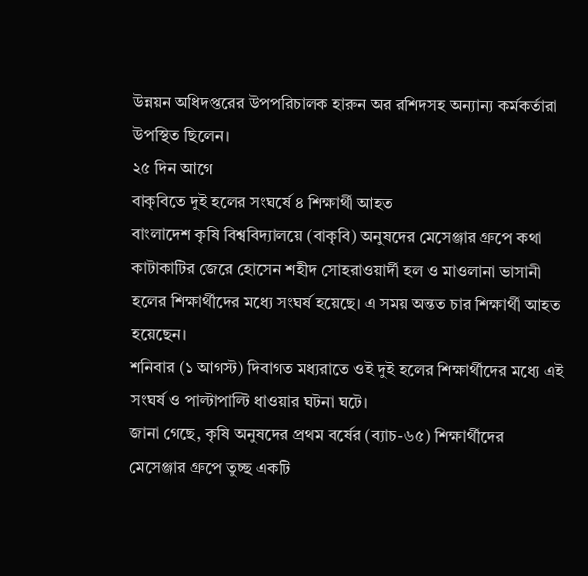উন্নয়ন অধিদপ্তরের উপপরিচালক হারুন অর রশিদসহ অন্যান্য কর্মকর্তারা উপস্থিত ছিলেন।
২৫ দিন আগে
বাকৃবিতে দুই হলের সংঘর্ষে ৪ শিক্ষার্থী আহত
বাংলাদেশ কৃষি বিশ্ববিদ্যালয়ে (বাকৃবি) অনুষদের মেসেঞ্জার গ্রুপে কথা কাটাকাটির জেরে হোসেন শহীদ সোহরাওয়ার্দী হল ও মাওলানা ভাসানী হলের শিক্ষার্থীদের মধ্যে সংঘর্ষ হয়েছে। এ সময় অন্তত চার শিক্ষার্থী আহত হয়েছেন।
শনিবার (১ আগস্ট) দিবাগত মধ্যরাতে ওই দুই হলের শিক্ষার্থীদের মধ্যে এই সংঘর্ষ ও পাল্টাপাল্টি ধাওয়ার ঘটনা ঘটে।
জানা গেছে, কৃষি অনুষদের প্রথম বর্ষের (ব্যাচ-৬৫) শিক্ষার্থীদের মেসেঞ্জার গ্রুপে তুচ্ছ একটি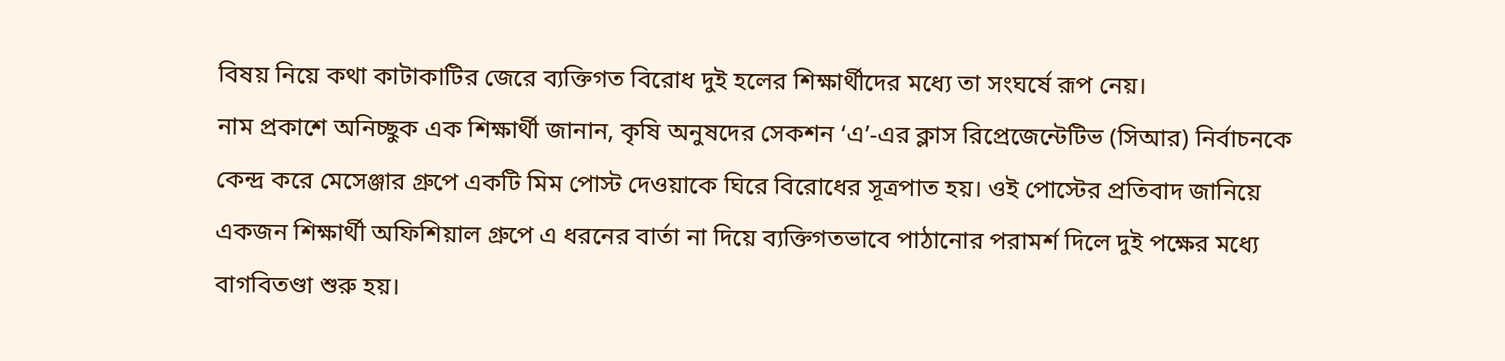বিষয় নিয়ে কথা কাটাকাটির জেরে ব্যক্তিগত বিরোধ দুই হলের শিক্ষার্থীদের মধ্যে তা সংঘর্ষে রূপ নেয়।
নাম প্রকাশে অনিচ্ছুক এক শিক্ষার্থী জানান, কৃষি অনুষদের সেকশন ‘এ’-এর ক্লাস রিপ্রেজেন্টেটিভ (সিআর) নির্বাচনকে কেন্দ্র করে মেসেঞ্জার গ্রুপে একটি মিম পোস্ট দেওয়াকে ঘিরে বিরোধের সূত্রপাত হয়। ওই পোস্টের প্রতিবাদ জানিয়ে একজন শিক্ষার্থী অফিশিয়াল গ্রুপে এ ধরনের বার্তা না দিয়ে ব্যক্তিগতভাবে পাঠানোর পরামর্শ দিলে দুই পক্ষের মধ্যে বাগবিতণ্ডা শুরু হয়।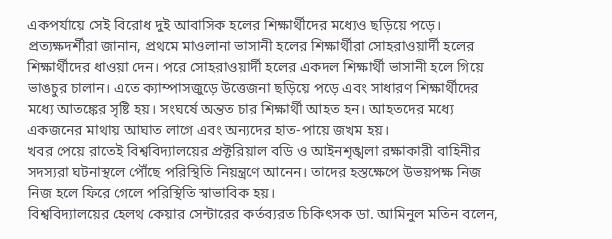একপর্যায়ে সেই বিরোধ দুই আবাসিক হলের শিক্ষার্থীদের মধ্যেও ছড়িয়ে পড়ে।
প্রত্যক্ষদর্শীরা জানান, প্রথমে মাওলানা ভাসানী হলের শিক্ষার্থীরা সোহরাওয়ার্দী হলের শিক্ষার্থীদের ধাওয়া দেন। পরে সোহরাওয়ার্দী হলের একদল শিক্ষার্থী ভাসানী হলে গিয়ে ভাঙচুর চালান। এতে ক্যাম্পাসজুড়ে উত্তেজনা ছড়িয়ে পড়ে এবং সাধারণ শিক্ষার্থীদের মধ্যে আতঙ্কের সৃষ্টি হয়। সংঘর্ষে অন্তত চার শিক্ষার্থী আহত হন। আহতদের মধ্যে একজনের মাথায় আঘাত লাগে এবং অন্যদের হাত-পায়ে জখম হয়।
খবর পেয়ে রাতেই বিশ্ববিদ্যালয়ের প্রক্টরিয়াল বডি ও আইনশৃঙ্খলা রক্ষাকারী বাহিনীর সদস্যরা ঘটনাস্থলে পৌঁছে পরিস্থিতি নিয়ন্ত্রণে আনেন। তাদের হস্তক্ষেপে উভয়পক্ষ নিজ নিজ হলে ফিরে গেলে পরিস্থিতি স্বাভাবিক হয়।
বিশ্ববিদ্যালয়ের হেলথ কেয়ার সেন্টারের কর্তব্যরত চিকিৎসক ডা. আমিনুল মতিন বলেন,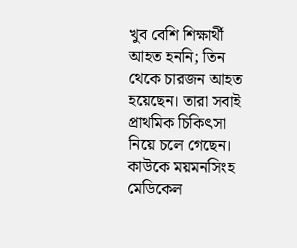খুব বেশি শিক্ষার্থী আহত হননি; তিন থেকে চারজন আহত হয়েছেন। তারা সবাই প্রাথমিক চিকিৎসা নিয়ে চলে গেছেন। কাউকে ময়মনসিংহ মেডিকেল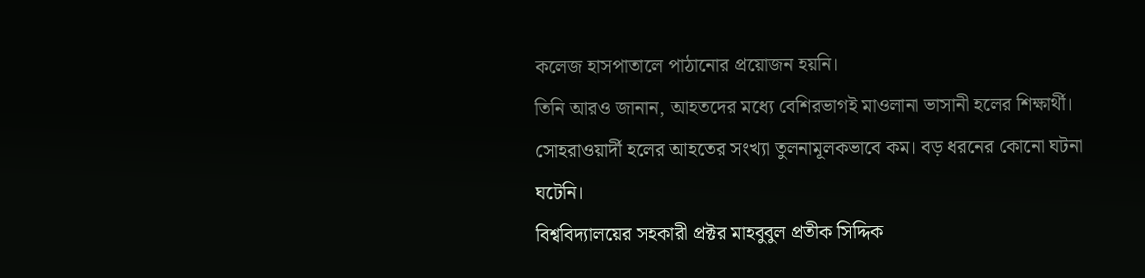কলেজ হাসপাতালে পাঠানোর প্রয়োজন হয়নি।
তিনি আরও জানান, আহতদের মধ্যে বেশিরভাগই মাওলানা ভাসানী হলের শিক্ষার্থী। সোহরাওয়ার্দী হলের আহতের সংখ্যা তুলনামূলকভাবে কম। বড় ধরনের কোনো ঘটনা ঘটেনি।
বিশ্ববিদ্যালয়ের সহকারী প্রক্টর মাহবুবুল প্রতীক সিদ্দিক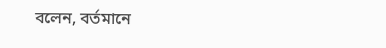বলেন, বর্তমানে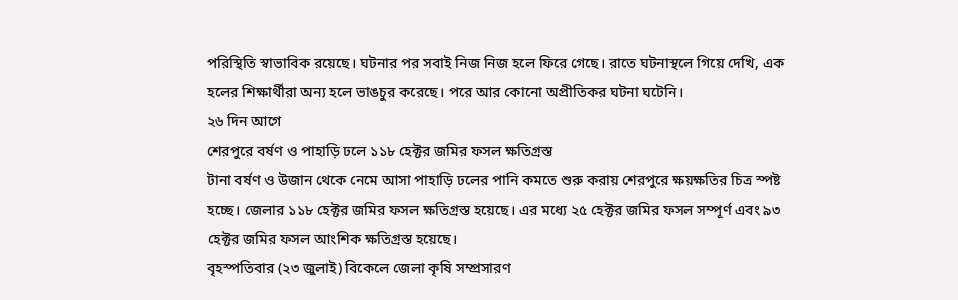পরিস্থিতি স্বাভাবিক রয়েছে। ঘটনার পর সবাই নিজ নিজ হলে ফিরে গেছে। রাতে ঘটনাস্থলে গিয়ে দেখি, এক হলের শিক্ষার্থীরা অন্য হলে ভাঙচুর করেছে। পরে আর কোনো অপ্রীতিকর ঘটনা ঘটেনি।
২৬ দিন আগে
শেরপুরে বর্ষণ ও পাহাড়ি ঢলে ১১৮ হেক্টর জমির ফসল ক্ষতিগ্রস্ত
টানা বর্ষণ ও উজান থেকে নেমে আসা পাহাড়ি ঢলের পানি কমতে শুরু করায় শেরপুরে ক্ষয়ক্ষতির চিত্র স্পষ্ট হচ্ছে। জেলার ১১৮ হেক্টর জমির ফসল ক্ষতিগ্রস্ত হয়েছে। এর মধ্যে ২৫ হেক্টর জমির ফসল সম্পূর্ণ এবং ৯৩ হেক্টর জমির ফসল আংশিক ক্ষতিগ্রস্ত হয়েছে।
বৃহস্পতিবার (২৩ জুলাই) বিকেলে জেলা কৃষি সম্প্রসারণ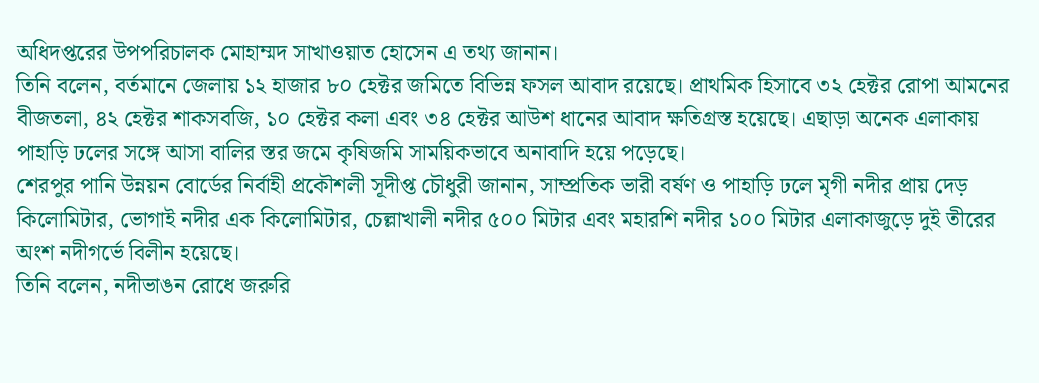অধিদপ্তরের উপপরিচালক মোহাম্মদ সাখাওয়াত হোসেন এ তথ্য জানান।
তিনি বলেন, বর্তমানে জেলায় ১২ হাজার ৮০ হেক্টর জমিতে বিভিন্ন ফসল আবাদ রয়েছে। প্রাথমিক হিসাবে ৩২ হেক্টর রোপা আমনের বীজতলা, ৪২ হেক্টর শাকসবজি, ১০ হেক্টর কলা এবং ৩৪ হেক্টর আউশ ধানের আবাদ ক্ষতিগ্রস্ত হয়েছে। এছাড়া অনেক এলাকায় পাহাড়ি ঢলের সঙ্গে আসা বালির স্তর জমে কৃষিজমি সাময়িকভাবে অনাবাদি হয়ে পড়েছে।
শেরপুর পানি উন্নয়ন বোর্ডের নির্বাহী প্রকৌশলী সূদীপ্ত চৌধুরী জানান, সাম্প্রতিক ভারী বর্ষণ ও পাহাড়ি ঢলে মৃগী নদীর প্রায় দেড় কিলোমিটার, ভোগাই নদীর এক কিলোমিটার, চেল্লাখালী নদীর ৫০০ মিটার এবং মহারশি নদীর ১০০ মিটার এলাকাজুড়ে দুই তীরের অংশ নদীগর্ভে বিলীন হয়েছে।
তিনি বলেন, নদীভাঙন রোধে জরুরি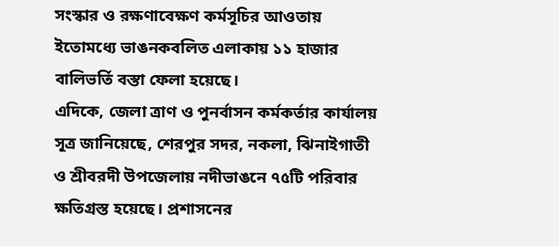সংস্কার ও রক্ষণাবেক্ষণ কর্মসূচির আওতায় ইতোমধ্যে ভাঙনকবলিত এলাকায় ১১ হাজার বালিভর্তি বস্তা ফেলা হয়েছে।
এদিকে, জেলা ত্রাণ ও পুনর্বাসন কর্মকর্তার কার্যালয় সূত্র জানিয়েছে, শেরপুর সদর, নকলা, ঝিনাইগাতী ও শ্রীবরদী উপজেলায় নদীভাঙনে ৭৫টি পরিবার ক্ষতিগ্রস্ত হয়েছে। প্রশাসনের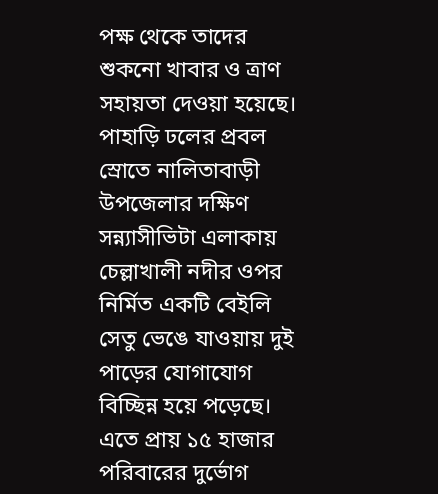পক্ষ থেকে তাদের শুকনো খাবার ও ত্রাণ সহায়তা দেওয়া হয়েছে।
পাহাড়ি ঢলের প্রবল স্রোতে নালিতাবাড়ী উপজেলার দক্ষিণ সন্ন্যাসীভিটা এলাকায় চেল্লাখালী নদীর ওপর নির্মিত একটি বেইলি সেতু ভেঙে যাওয়ায় দুই পাড়ের যোগাযোগ বিচ্ছিন্ন হয়ে পড়েছে। এতে প্রায় ১৫ হাজার পরিবারের দুর্ভোগ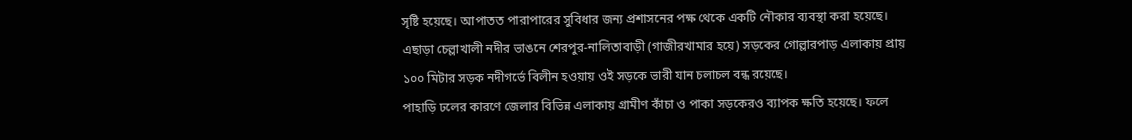সৃষ্টি হয়েছে। আপাতত পারাপারের সুবিধার জন্য প্রশাসনের পক্ষ থেকে একটি নৌকার ব্যবস্থা করা হয়েছে।
এছাড়া চেল্লাখালী নদীর ভাঙনে শেরপুর-নালিতাবাড়ী (গাজীরখামার হয়ে) সড়কের গোল্লারপাড় এলাকায় প্রায় ১০০ মিটার সড়ক নদীগর্ভে বিলীন হওয়ায় ওই সড়কে ভারী যান চলাচল বন্ধ রয়েছে।
পাহাড়ি ঢলের কারণে জেলার বিভিন্ন এলাকায় গ্রামীণ কাঁচা ও পাকা সড়কেরও ব্যাপক ক্ষতি হয়েছে। ফলে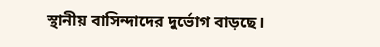স্থানীয় বাসিন্দাদের দুর্ভোগ বাড়ছে।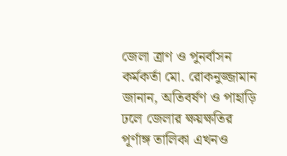জেলা ত্রাণ ও পুনর্বাসন কর্মকর্তা মো. রোকনুজ্জামান জানান, অতিবর্ষণ ও পাহাড়ি ঢলে জেলার ক্ষয়ক্ষতির পূর্ণাঙ্গ তালিকা এখনও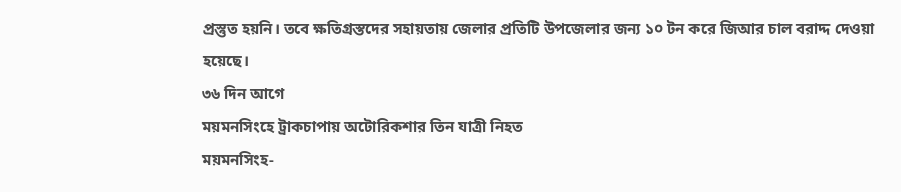প্রস্তুত হয়নি। তবে ক্ষতিগ্রস্তদের সহায়তায় জেলার প্রতিটি উপজেলার জন্য ১০ টন করে জিআর চাল বরাদ্দ দেওয়া হয়েছে।
৩৬ দিন আগে
ময়মনসিংহে ট্রাকচাপায় অটোরিকশার তিন যাত্রী নিহত
ময়মনসিংহ-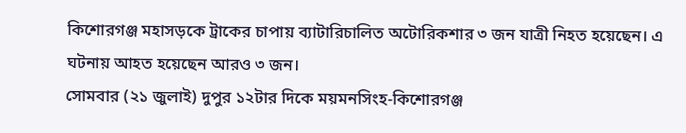কিশোরগঞ্জ মহাসড়কে ট্রাকের চাপায় ব্যাটারিচালিত অটোরিকশার ৩ জন যাত্রী নিহত হয়েছেন। এ ঘটনায় আহত হয়েছেন আরও ৩ জন।
সোমবার (২১ জুলাই) দুপুর ১২টার দিকে ময়মনসিংহ-কিশোরগঞ্জ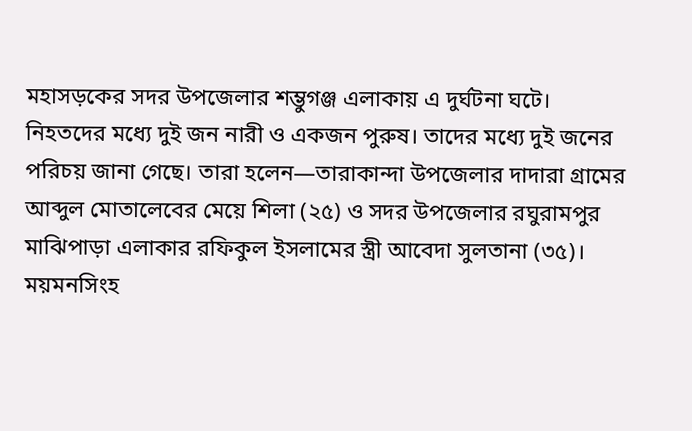মহাসড়কের সদর উপজেলার শম্ভুগঞ্জ এলাকায় এ দুর্ঘটনা ঘটে।
নিহতদের মধ্যে দুই জন নারী ও একজন পুরুষ। তাদের মধ্যে দুই জনের পরিচয় জানা গেছে। তারা হলেন—তারাকান্দা উপজেলার দাদারা গ্রামের আব্দুল মোতালেবের মেয়ে শিলা (২৫) ও সদর উপজেলার রঘুরামপুর মাঝিপাড়া এলাকার রফিকুল ইসলামের স্ত্রী আবেদা সুলতানা (৩৫)।
ময়মনসিংহ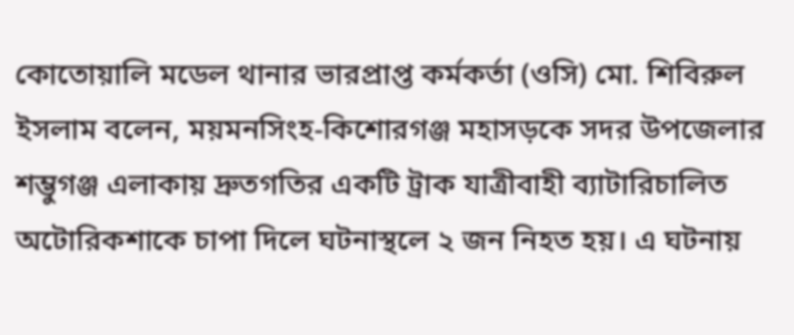কোতোয়ালি মডেল থানার ভারপ্রাপ্ত কর্মকর্তা (ওসি) মো. শিবিরুল ইসলাম বলেন, ময়মনসিংহ-কিশোরগঞ্জ মহাসড়কে সদর উপজেলার শম্ভুগঞ্জ এলাকায় দ্রুতগতির একটি ট্রাক যাত্রীবাহী ব্যাটারিচালিত অটোরিকশাকে চাপা দিলে ঘটনাস্থলে ২ জন নিহত হয়। এ ঘটনায়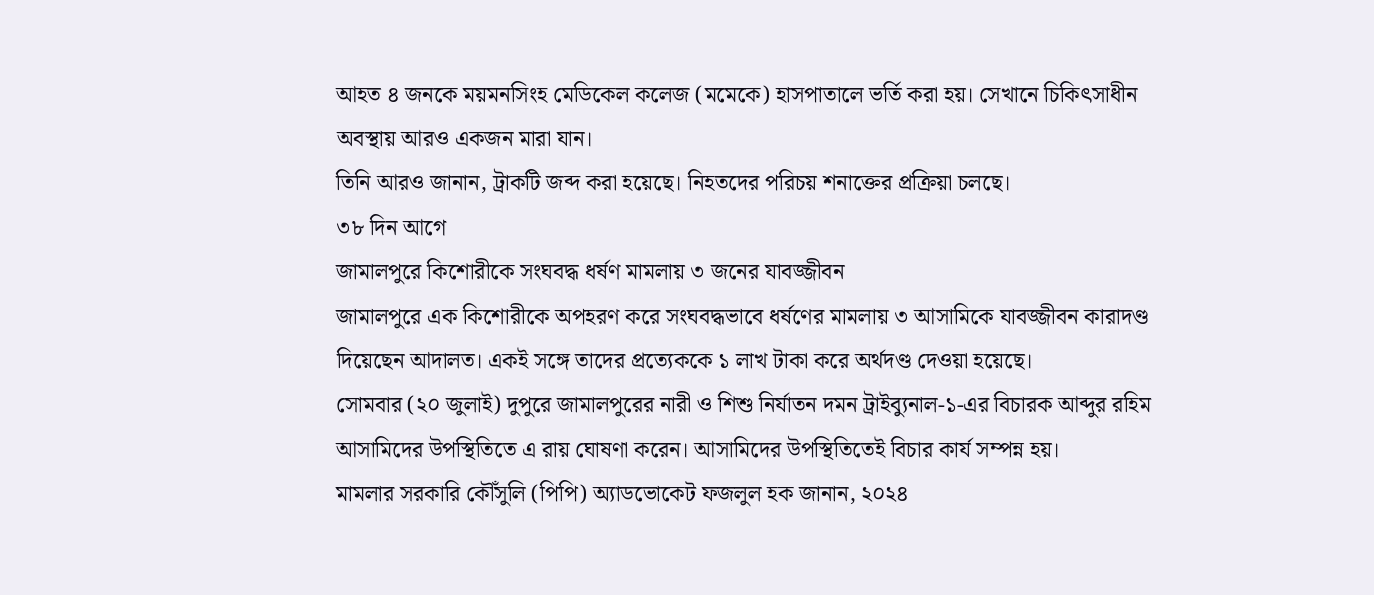আহত ৪ জনকে ময়মনসিংহ মেডিকেল কলেজ (মমেকে) হাসপাতালে ভর্তি করা হয়। সেখানে চিকিৎসাধীন অবস্থায় আরও একজন মারা যান।
তিনি আরও জানান, ট্রাকটি জব্দ করা হয়েছে। নিহতদের পরিচয় শনাক্তের প্রক্রিয়া চলছে।
৩৮ দিন আগে
জামালপুরে কিশোরীকে সংঘবদ্ধ ধর্ষণ মামলায় ৩ জনের যাবজ্জীবন
জামালপুরে এক কিশোরীকে অপহরণ করে সংঘবদ্ধভাবে ধর্ষণের মামলায় ৩ আসামিকে যাবজ্জীবন কারাদণ্ড দিয়েছেন আদালত। একই সঙ্গে তাদের প্রত্যেককে ১ লাখ টাকা করে অর্থদণ্ড দেওয়া হয়েছে।
সোমবার (২০ জুলাই) দুপুরে জামালপুরের নারী ও শিশু নির্যাতন দমন ট্রাইব্যুনাল-১-এর বিচারক আব্দুর রহিম আসামিদের উপস্থিতিতে এ রায় ঘোষণা করেন। আসামিদের উপস্থিতিতেই বিচার কার্য সম্পন্ন হয়।
মামলার সরকারি কৌঁসুলি (পিপি) অ্যাডভোকেট ফজলুল হক জানান, ২০২৪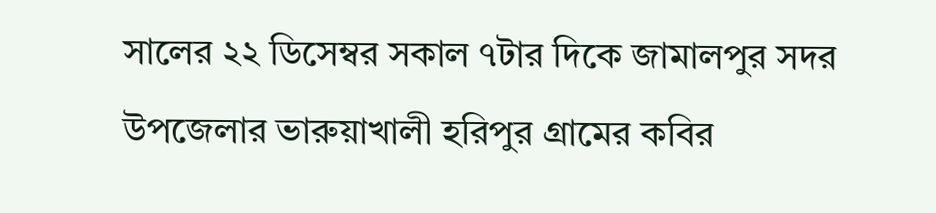সালের ২২ ডিসেম্বর সকাল ৭টার দিকে জামালপুর সদর উপজেলার ভারুয়াখালী হরিপুর গ্রামের কবির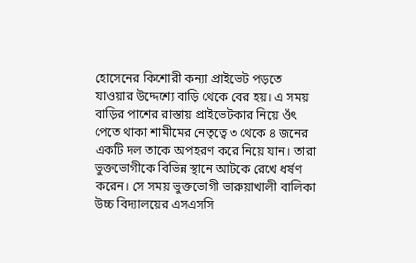হোসেনের কিশোরী কন্যা প্রাইভেট পড়তে যাওয়ার উদ্দেশ্যে বাড়ি থেকে বের হয়। এ সময় বাড়ির পাশের রাস্তায় প্রাইভেটকার নিয়ে ওঁৎ পেতে থাকা শামীমের নেতৃত্বে ৩ থেকে ৪ জনের একটি দল তাকে অপহরণ করে নিয়ে যান। তারা ভুক্তভোগীকে বিভিন্ন স্থানে আটকে রেখে ধর্ষণ করেন। সে সময় ভুক্তভোগী ভারুয়াখালী বালিকা উচ্চ বিদ্যালয়ের এসএসসি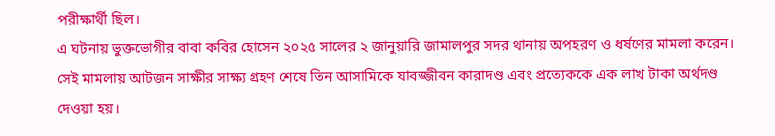পরীক্ষার্থী ছিল।
এ ঘটনায় ভুক্তভোগীর বাবা কবির হোসেন ২০২৫ সালের ২ জানুয়ারি জামালপুর সদর থানায় অপহরণ ও ধর্ষণের মামলা করেন। সেই মামলায় আটজন সাক্ষীর সাক্ষ্য গ্রহণ শেষে তিন আসামিকে যাবজ্জীবন কারাদণ্ড এবং প্রত্যেককে এক লাখ টাকা অর্থদণ্ড দেওয়া হয়।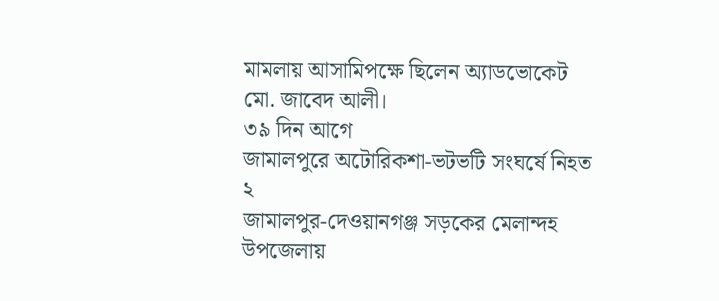মামলায় আসামিপক্ষে ছিলেন অ্যাডভোকেট মো. জাবেদ আলী।
৩৯ দিন আগে
জামালপুরে অটোরিকশা-ভটভটি সংঘর্ষে নিহত ২
জামালপুর-দেওয়ানগঞ্জ সড়কের মেলান্দহ উপজেলায়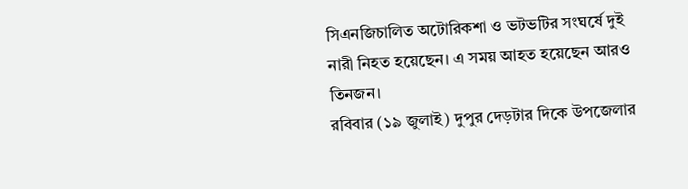সিএনজিচালিত অটোরিকশা ও ভটভটির সংঘর্ষে দুই নারী নিহত হয়েছেন। এ সময় আহত হয়েছেন আরও তিনজন।
রবিবার (১৯ জুলাই) দুপুর দেড়টার দিকে উপজেলার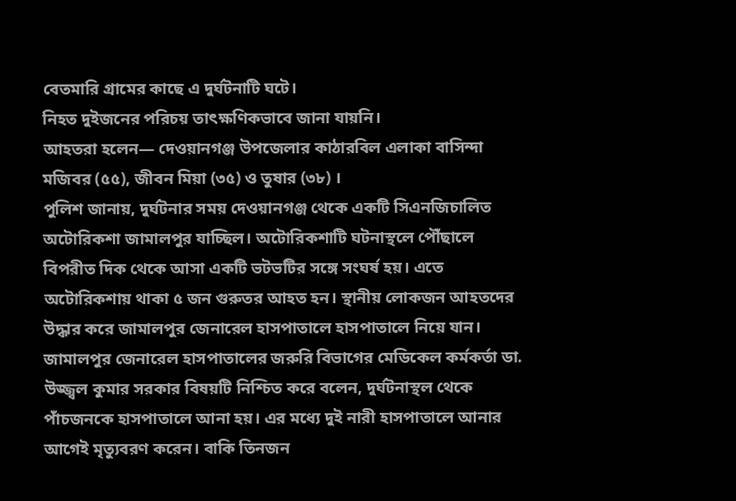বেতমারি গ্রামের কাছে এ দুর্ঘটনাটি ঘটে।
নিহত দুইজনের পরিচয় তাৎক্ষণিকভাবে জানা যায়নি।
আহতরা হলেন— দেওয়ানগঞ্জ উপজেলার কাঠারবিল এলাকা বাসিন্দা মজিবর (৫৫), জীবন মিয়া (৩৫) ও তুষার (৩৮) ।
পুলিশ জানায়, দুর্ঘটনার সময় দেওয়ানগঞ্জ থেকে একটি সিএনজিচালিত অটোরিকশা জামালপুর যাচ্ছিল। অটোরিকশাটি ঘটনাস্থলে পৌঁছালে বিপরীত দিক থেকে আসা একটি ভটভটির সঙ্গে সংঘর্ষ হয়। এতে অটোরিকশায় থাকা ৫ জন গুরুতর আহত হন। স্থানীয় লোকজন আহতদের উদ্ধার করে জামালপুর জেনারেল হাসপাতালে হাসপাতালে নিয়ে যান।
জামালপুর জেনারেল হাসপাতালের জরুরি বিভাগের মেডিকেল কর্মকর্তা ডা. উজ্জ্বল কুমার সরকার বিষয়টি নিশ্চিত করে বলেন, দুর্ঘটনাস্থল থেকে পাঁচজনকে হাসপাতালে আনা হয়। এর মধ্যে দুই নারী হাসপাতালে আনার আগেই মৃত্যুবরণ করেন। বাকি তিনজন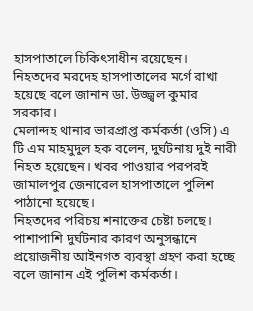হাসপাতালে চিকিৎসাধীন রয়েছেন।
নিহতদের মরদেহ হাসপাতালের মর্গে রাখা হয়েছে বলে জানান ডা. উজ্জ্বল কুমার সরকার।
মেলান্দহ থানার ভারপ্রাপ্ত কর্মকর্তা (ওসি) এ টি এম মাহমুদুল হক বলেন, দুর্ঘটনায় দুই নারী নিহত হয়েছেন। খবর পাওয়ার পরপরই জামালপুর জেনারেল হাসপাতালে পুলিশ পাঠানো হয়েছে।
নিহতদের পরিচয় শনাক্তের চেষ্টা চলছে। পাশাপাশি দুর্ঘটনার কারণ অনুসন্ধানে প্রয়োজনীয় আইনগত ব্যবস্থা গ্রহণ করা হচ্ছে বলে জানান এই পুলিশ কর্মকর্তা।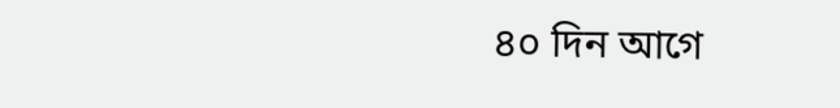৪০ দিন আগে